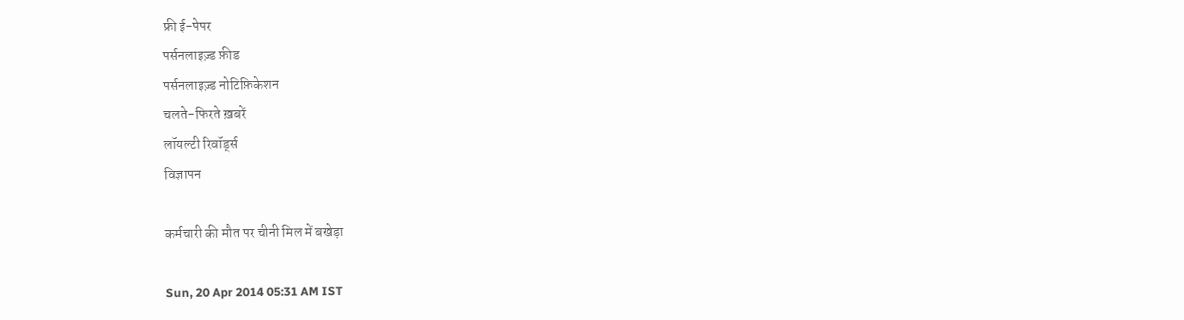फ्री ई-पेपर
पर्सनलाइज़्ड फ़ीड
पर्सनलाइज़्ड नोटिफ़िकेशन
चलते-फिरते ख़बरें
लॉयल्टी रिवॉर्ड्स
विज्ञापन

कर्मचारी की मौत पर चीनी मिल में बखेड़ा

Sun, 20 Apr 2014 05:31 AM IST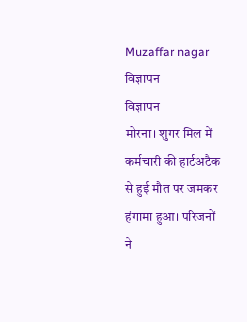Muzaffar nagar
विज्ञापन
विज्ञापन
मोरना। शुगर मिल में कर्मचारी की हार्टअटैक से हुई मौत पर जमकर हंगामा हुआ। परिजनों ने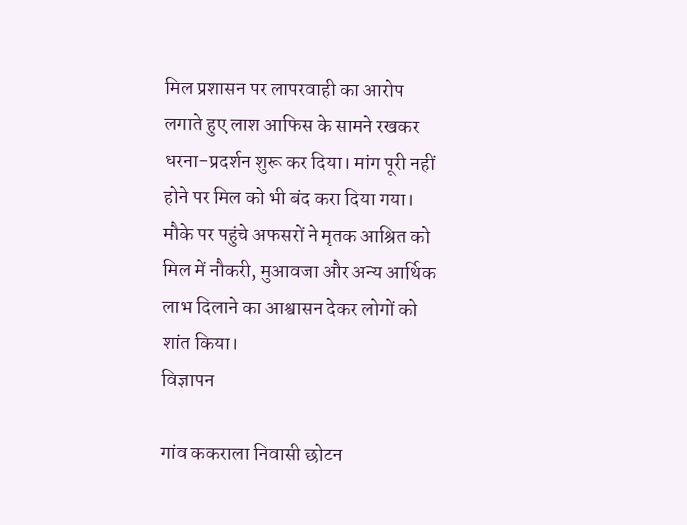मिल प्रशासन पर लापरवाही का आरोप लगाते हुए लाश आफिस के सामने रखकर धरना-प्रदर्शन शुरू कर दिया। मांग पूरी नहीं होने पर मिल को भी बंद करा दिया गया। मौके पर पहुंचे अफसरों ने मृतक आश्रित को मिल में नौकरी, मुआवजा और अन्य आर्थिक लाभ दिलाने का आश्वासन देकर लोगों को शांत किया।
विज्ञापन

गांव ककराला निवासी छोटन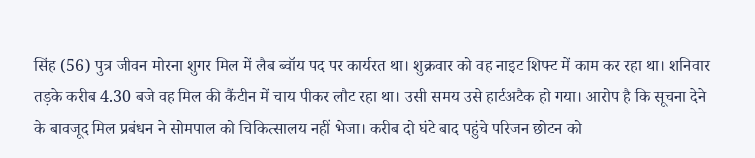सिंह (56) पुत्र जीवन मोरना शुगर मिल में लैब ब्वॉय पद पर कार्यरत था। शुक्रवार को वह नाइट शिफ्ट में काम कर रहा था। शनिवार तड़के करीब 4.30 बजे वह मिल की कैंटीन में चाय पीकर लौट रहा था। उसी समय उसे हार्टअटैक हो गया। आरोप है कि सूचना देने के बावजूद मिल प्रबंधन ने सोमपाल को चिकित्सालय नहीं भेजा। करीब दो घंटे बाद पहुंचे परिजन छोटन को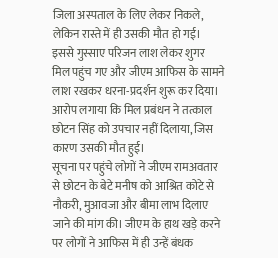जिला अस्पताल के लिए लेकर निकले, लेकिन रास्ते में ही उसकी मौत हो गई। इससे गुस्साए परिजन लाश लेकर शुगर मिल पहुंच गए और जीएम आफिस के सामने लाश रखकर धरना-प्रदर्शन शुरू कर दिया। आरोप लगाया कि मिल प्रबंधन ने तत्काल छोटन सिंह को उपचार नहीं दिलाया, जिस कारण उसकी मौत हुई।
सूचना पर पहुंचे लोगों ने जीएम रामअवतार से छोटन के बेटे मनीष को आश्रित कोटे से नौकरी, मुआवजा और बीमा लाभ दिलाए जाने की मांग की। जीएम के हाथ खड़े करने पर लोगों ने आफिस में ही उन्हें बंधक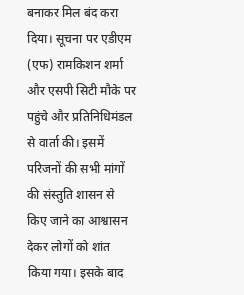बनाकर मिल बंद करा दिया। सूचना पर एडीएम (एफ) रामकिशन शर्मा और एसपी सिटी मौके पर पहुंचे और प्रतिनिधिमंडल से वार्ता की। इसमें परिजनों की सभी मांगों की संस्तुति शासन से किए जाने का आश्वासन देकर लोगों को शांत किया गया। इसके बाद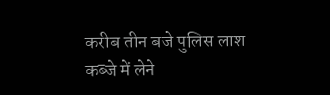करीब तीन बजे पुलिस लाश कब्जे में लेने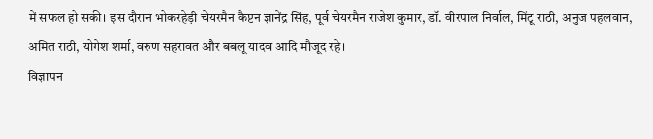में सफल हो सकी। इस दौरान भोकरहेड़ी चेयरमैन कैप्टन ज्ञानेंद्र सिंह, पूर्व चेयरमैन राजेश कुमार, डॉ. वीरपाल निर्वाल, मिंटू राठी, अनुज पहलवान, अमित राठी, योगेश शर्मा, वरुण सहरावत और बबलू यादव आदि मौजूद रहे।
विज्ञापन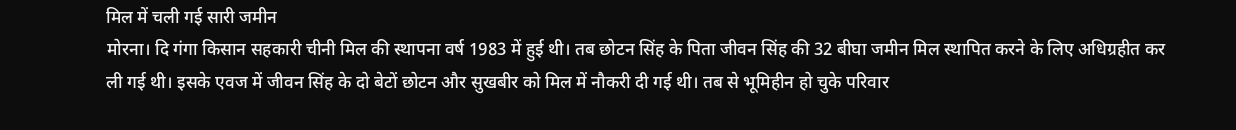मिल में चली गई सारी जमीन
मोरना। दि गंगा किसान सहकारी चीनी मिल की स्थापना वर्ष 1983 में हुई थी। तब छोटन सिंह के पिता जीवन सिंह की 32 बीघा जमीन मिल स्थापित करने के लिए अधिग्रहीत कर ली गई थी। इसके एवज में जीवन सिंह के दो बेटों छोटन और सुखबीर को मिल में नौकरी दी गई थी। तब से भूमिहीन हो चुके परिवार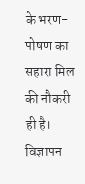के भरण-पोषण का सहारा मिल की नौकरी ही है।
विज्ञापन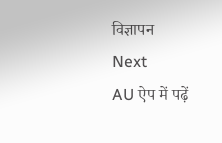विज्ञापन
Next
AU ऐप में पढ़ें